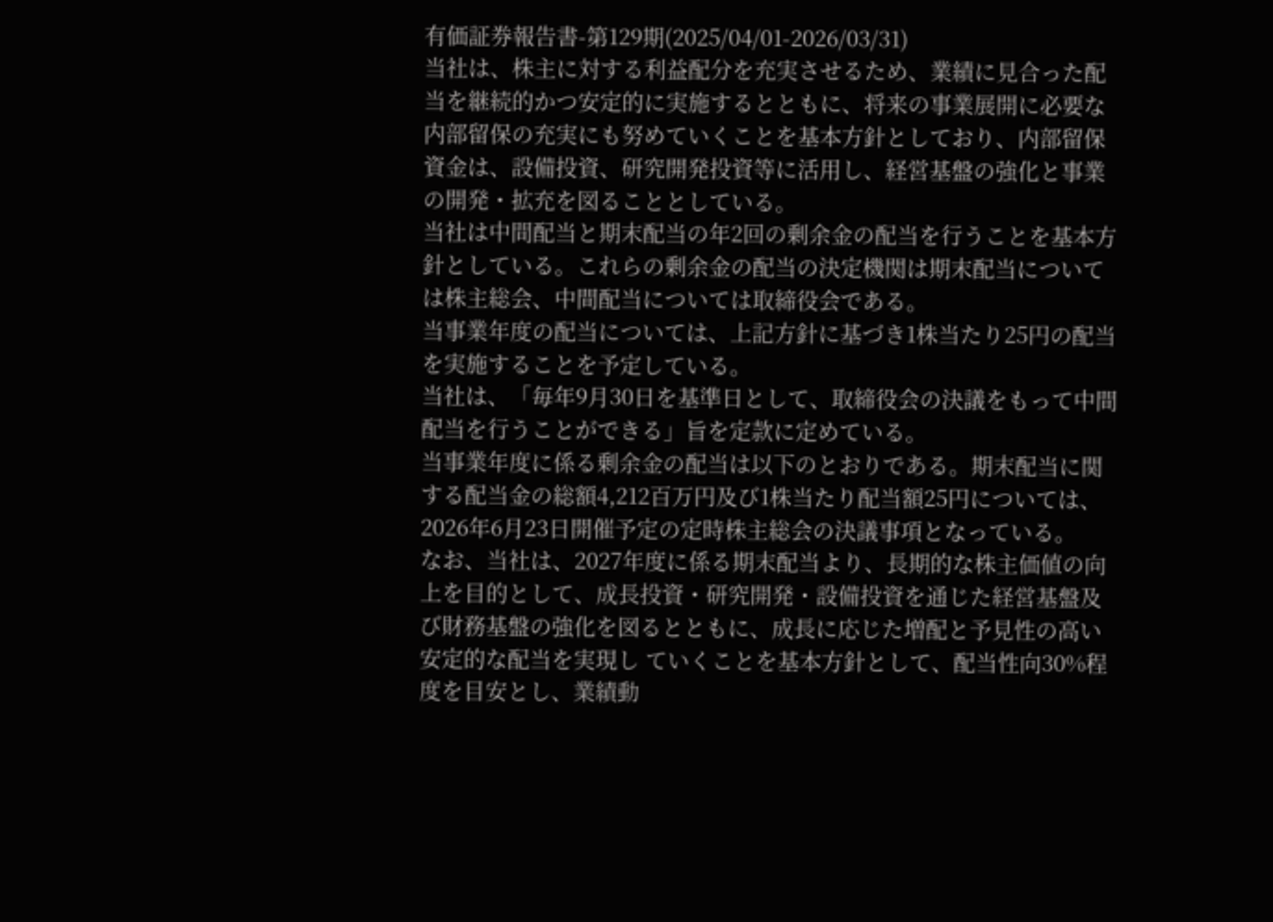有価証券報告書-第129期(2025/04/01-2026/03/31)
当社は、株主に対する利益配分を充実させるため、業績に見合った配当を継続的かつ安定的に実施するとともに、将来の事業展開に必要な内部留保の充実にも努めていくことを基本方針としており、内部留保資金は、設備投資、研究開発投資等に活用し、経営基盤の強化と事業の開発・拡充を図ることとしている。
当社は中間配当と期末配当の年2回の剰余金の配当を行うことを基本方針としている。これらの剰余金の配当の決定機関は期末配当については株主総会、中間配当については取締役会である。
当事業年度の配当については、上記方針に基づき1株当たり25円の配当を実施することを予定している。
当社は、「毎年9月30日を基準日として、取締役会の決議をもって中間配当を行うことができる」旨を定款に定めている。
当事業年度に係る剰余金の配当は以下のとおりである。期末配当に関する配当金の総額4,212百万円及び1株当たり配当額25円については、2026年6月23日開催予定の定時株主総会の決議事項となっている。
なお、当社は、2027年度に係る期末配当より、長期的な株主価値の向上を目的として、成長投資・研究開発・設備投資を通じた経営基盤及び財務基盤の強化を図るとともに、成長に応じた増配と予見性の高い安定的な配当を実現し ていくことを基本方針として、配当性向30%程度を目安とし、業績動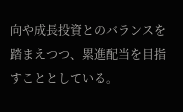向や成長投資とのバランスを踏まえつつ、累進配当を目指すこととしている。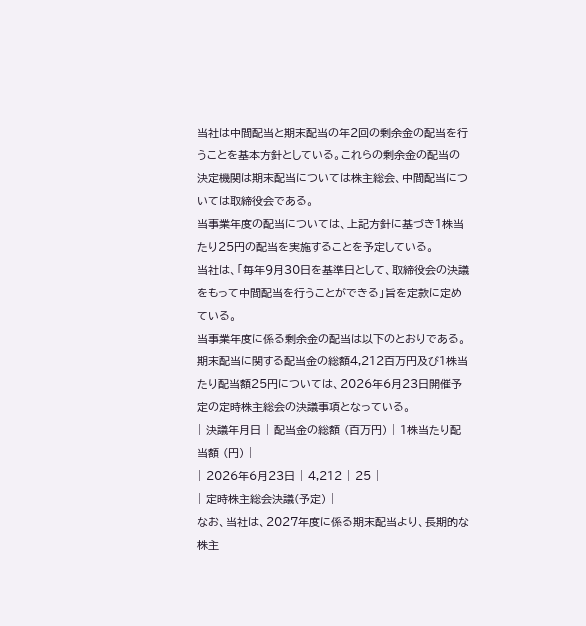当社は中間配当と期末配当の年2回の剰余金の配当を行うことを基本方針としている。これらの剰余金の配当の決定機関は期末配当については株主総会、中間配当については取締役会である。
当事業年度の配当については、上記方針に基づき1株当たり25円の配当を実施することを予定している。
当社は、「毎年9月30日を基準日として、取締役会の決議をもって中間配当を行うことができる」旨を定款に定めている。
当事業年度に係る剰余金の配当は以下のとおりである。期末配当に関する配当金の総額4,212百万円及び1株当たり配当額25円については、2026年6月23日開催予定の定時株主総会の決議事項となっている。
| 決議年月日 | 配当金の総額 (百万円) | 1株当たり配当額 (円) |
| 2026年6月23日 | 4,212 | 25 |
| 定時株主総会決議(予定) |
なお、当社は、2027年度に係る期末配当より、長期的な株主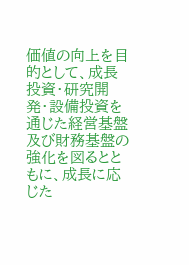価値の向上を目的として、成長投資・研究開発・設備投資を通じた経営基盤及び財務基盤の強化を図るとともに、成長に応じた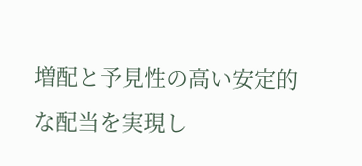増配と予見性の高い安定的な配当を実現し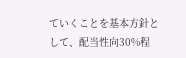ていくことを基本方針として、配当性向30%程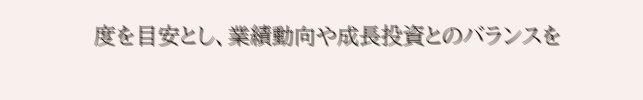度を目安とし、業績動向や成長投資とのバランスを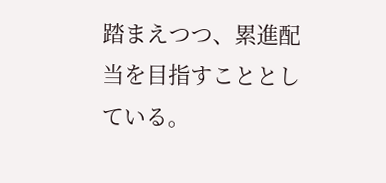踏まえつつ、累進配当を目指すこととしている。